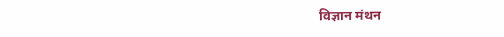विज्ञान मंथन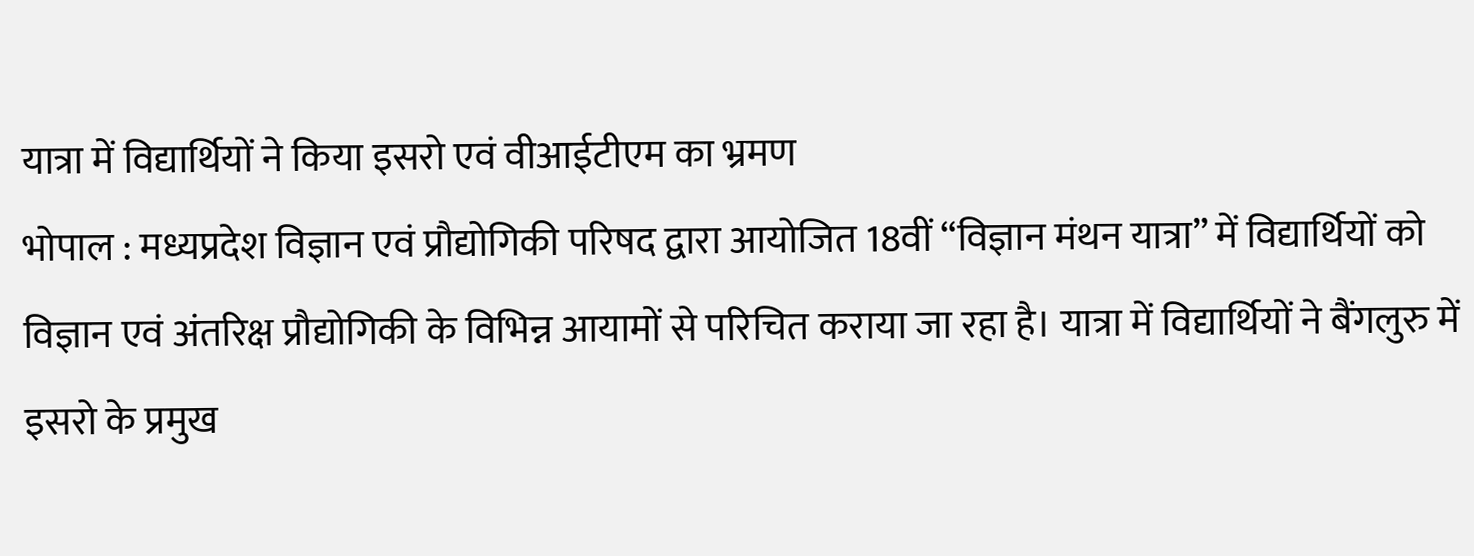यात्रा में विद्यार्थियों ने किया इसरो एवं वीआईटीएम का भ्रमण
भोपाल : मध्यप्रदेश विज्ञान एवं प्रौद्योगिकी परिषद द्वारा आयोजित 18वीं “विज्ञान मंथन यात्रा” में विद्यार्थियों को विज्ञान एवं अंतरिक्ष प्रौद्योगिकी के विभिन्न आयामों से परिचित कराया जा रहा है। यात्रा में विद्यार्थियों ने बैंगलुरु में इसरो के प्रमुख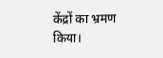केंद्रों का भ्रमण किया।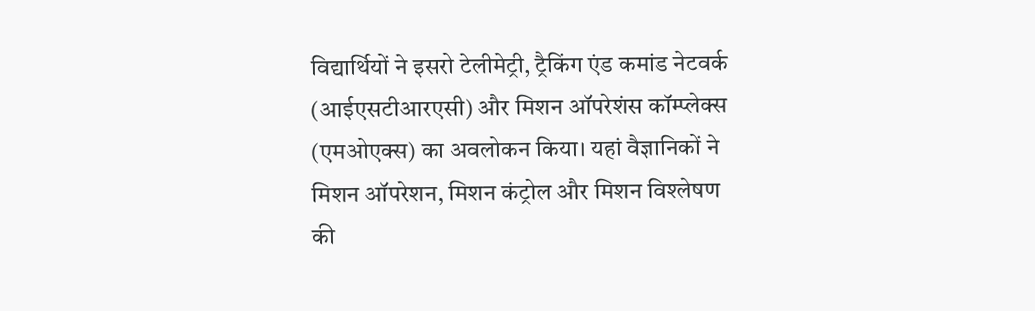विद्यार्थियों ने इसरो टेलीमेट्री, ट्रैकिंग एंड कमांड नेटवर्क (आईएसटीआरएसी) और मिशन ऑपरेशंस कॉम्प्लेक्स (एमओएक्स) का अवलोकन किया। यहां वैज्ञानिकों ने मिशन ऑपरेशन, मिशन कंट्रोल और मिशन विश्लेषण की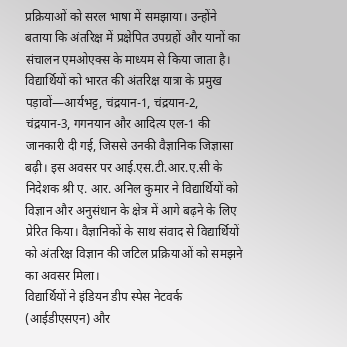प्रक्रियाओं को सरल भाषा में समझाया। उन्होंने बताया कि अंतरिक्ष में प्रक्षेपित उपग्रहों और यानों का संचालन एमओएक्स के माध्यम से किया जाता है।
विद्यार्थियों को भारत की अंतरिक्ष यात्रा के प्रमुख पड़ावों—आर्यभट्ट, चंद्रयान-1, चंद्रयान-2, चंद्रयान-3, गगनयान और आदित्य एल-1 की जानकारी दी गई, जिससे उनकी वैज्ञानिक जिज्ञासा बढ़ी। इस अवसर पर आई.एस.टी.आर.ए.सी के निदेशक श्री ए. आर. अनिल कुमार ने विद्यार्थियों को विज्ञान और अनुसंधान के क्षेत्र में आगे बढ़ने के लिए प्रेरित किया। वैज्ञानिकों के साथ संवाद से विद्यार्थियों को अंतरिक्ष विज्ञान की जटिल प्रक्रियाओं को समझने का अवसर मिला।
विद्यार्थियों ने इंडियन डीप स्पेस नेटवर्क (आईडीएसएन) और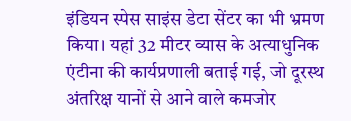इंडियन स्पेस साइंस डेटा सेंटर का भी भ्रमण किया। यहां 32 मीटर व्यास के अत्याधुनिक एंटीना की कार्यप्रणाली बताई गई, जो दूरस्थ अंतरिक्ष यानों से आने वाले कमजोर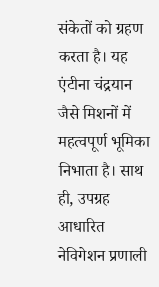संकेतों को ग्रहण करता है। यह एंटीना चंद्रयान जैसे मिशनों में महत्वपूर्ण भूमिका निभाता है। साथ ही, उपग्रह आधारित नेविगेशन प्रणाली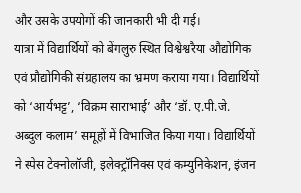और उसके उपयोगों की जानकारी भी दी गई।
यात्रा में विद्यार्थियों को बेंगलुरु स्थित विश्वेश्वरैया औद्योगिक एवं प्रौद्योगिकी संग्रहालय का भ्रमण कराया गया। विद्यार्थियों को ‘आर्यभट्ट’, ‘विक्रम साराभाई’ और ‘डॉ. ए.पी.जे. अब्दुल कलाम’ समूहों में विभाजित किया गया। विद्यार्थियों ने स्पेस टेक्नोलॉजी, इलेक्ट्रॉनिक्स एवं कम्युनिकेशन, इंजन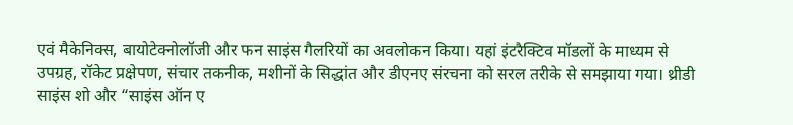एवं मैकेनिक्स, बायोटेक्नोलॉजी और फन साइंस गैलरियों का अवलोकन किया। यहां इंटरैक्टिव मॉडलों के माध्यम से उपग्रह, रॉकेट प्रक्षेपण, संचार तकनीक, मशीनों के सिद्धांत और डीएनए संरचना को सरल तरीके से समझाया गया। थ्रीडी साइंस शो और “साइंस ऑन ए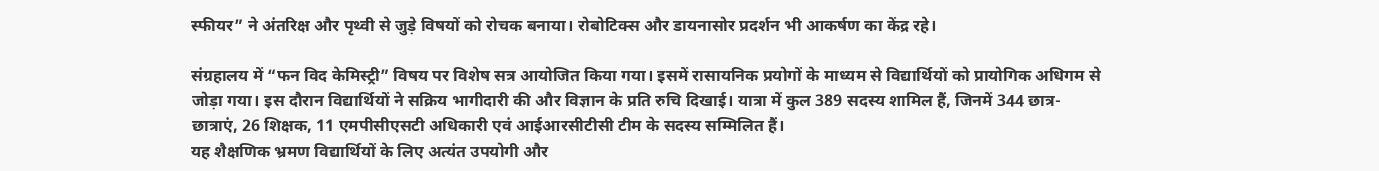स्फीयर” ने अंतरिक्ष और पृथ्वी से जुड़े विषयों को रोचक बनाया। रोबोटिक्स और डायनासोर प्रदर्शन भी आकर्षण का केंद्र रहे।

संग्रहालय में “फन विद केमिस्ट्री” विषय पर विशेष सत्र आयोजित किया गया। इसमें रासायनिक प्रयोगों के माध्यम से विद्यार्थियों को प्रायोगिक अधिगम से जोड़ा गया। इस दौरान विद्यार्थियों ने सक्रिय भागीदारी की और विज्ञान के प्रति रुचि दिखाई। यात्रा में कुल 389 सदस्य शामिल हैं, जिनमें 344 छात्र-छात्राएं, 26 शिक्षक, 11 एमपीसीएसटी अधिकारी एवं आईआरसीटीसी टीम के सदस्य सम्मिलित हैं।
यह शैक्षणिक भ्रमण विद्यार्थियों के लिए अत्यंत उपयोगी और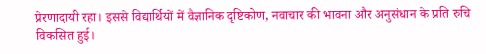प्रेरणादायी रहा। इससे विद्यार्थियों में वैज्ञानिक दृष्टिकोण, नवाचार की भावना और अनुसंधान के प्रति रुचि विकसित हुई।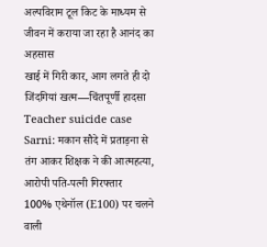अल्पविराम टूल किट के माध्यम से जीवन में कराया जा रहा है आनंद का अहसास
खाई में गिरी कार, आग लगते ही दो जिंदगियां खत्म—चिंतपूर्णी हादसा
Teacher suicide case Sarni: मकान सौदे में प्रताड़ना से तंग आकर शिक्षक ने की आत्महत्या, आरोपी पति-पत्नी गिरफ्तार
100% एथेनॉल (E100) पर चलने वाली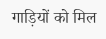गाड़ियों को मिल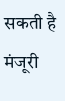सकती है मंजूरी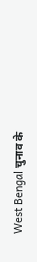West Bengal चुनाव के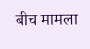बीच मामला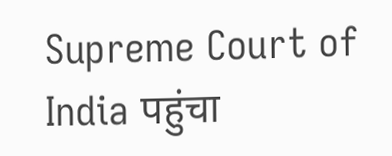Supreme Court of India पहुंचा